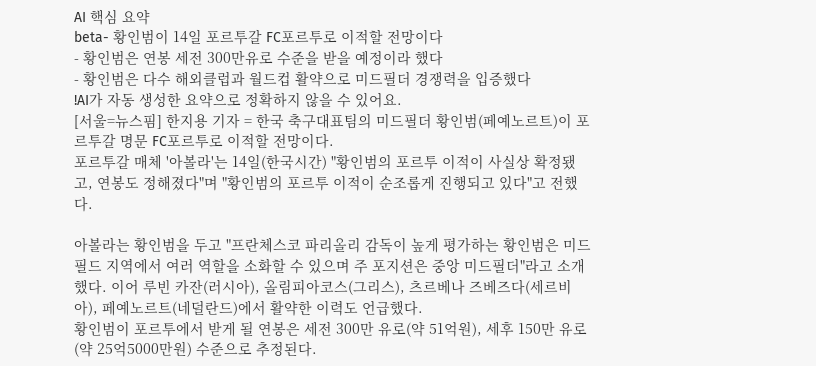AI 핵심 요약
beta- 황인범이 14일 포르투갈 FC포르투로 이적할 전망이다
- 황인범은 연봉 세전 300만유로 수준을 받을 예정이라 했다
- 황인범은 다수 해외클럽과 월드컵 활약으로 미드필더 경쟁력을 입증했다
!AI가 자동 생성한 요약으로 정확하지 않을 수 있어요.
[서울=뉴스핌] 한지용 기자 = 한국 축구대표팀의 미드필더 황인범(페예노르트)이 포르투갈 명문 FC포르투로 이적할 전망이다.
포르투갈 매체 '아볼라'는 14일(한국시간) "황인범의 포르투 이적이 사실상 확정됐고, 연봉도 정해졌다"며 "황인범의 포르투 이적이 순조롭게 진행되고 있다"고 전했다.

아볼라는 황인범을 두고 "프란체스코 파리올리 감독이 높게 평가하는 황인범은 미드필드 지역에서 여러 역할을 소화할 수 있으며 주 포지션은 중앙 미드필더"라고 소개했다. 이어 루빈 카잔(러시아), 올림피아코스(그리스), 츠르베나 즈베즈다(세르비아), 페예노르트(네덜란드)에서 활약한 이력도 언급했다.
황인범이 포르투에서 받게 될 연봉은 세전 300만 유로(약 51억원), 세후 150만 유로(약 25억5000만원) 수준으로 추정된다.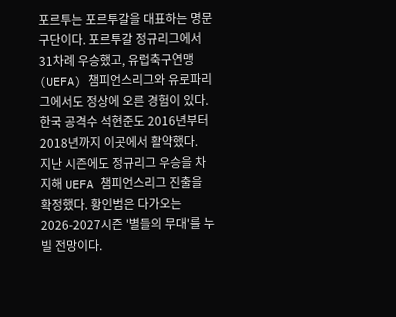포르투는 포르투갈을 대표하는 명문 구단이다. 포르투갈 정규리그에서 31차례 우승했고, 유럽축구연맹(UEFA) 챔피언스리그와 유로파리그에서도 정상에 오른 경험이 있다. 한국 공격수 석현준도 2016년부터 2018년까지 이곳에서 활약했다.
지난 시즌에도 정규리그 우승을 차지해 UEFA 챔피언스리그 진출을 확정했다. 황인범은 다가오는 2026-2027시즌 '별들의 무대'를 누빌 전망이다.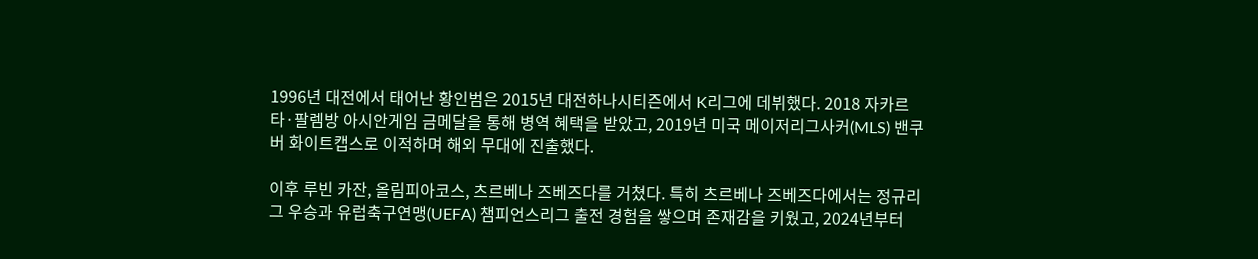1996년 대전에서 태어난 황인범은 2015년 대전하나시티즌에서 K리그에 데뷔했다. 2018 자카르타·팔렘방 아시안게임 금메달을 통해 병역 혜택을 받았고, 2019년 미국 메이저리그사커(MLS) 밴쿠버 화이트캡스로 이적하며 해외 무대에 진출했다.

이후 루빈 카잔, 올림피아코스, 츠르베나 즈베즈다를 거쳤다. 특히 츠르베나 즈베즈다에서는 정규리그 우승과 유럽축구연맹(UEFA) 챔피언스리그 출전 경험을 쌓으며 존재감을 키웠고, 2024년부터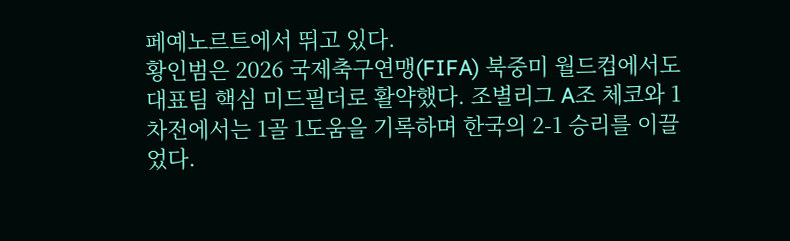페예노르트에서 뛰고 있다.
황인범은 2026 국제축구연맹(FIFA) 북중미 월드컵에서도 대표팀 핵심 미드필더로 활약했다. 조별리그 A조 체코와 1차전에서는 1골 1도움을 기록하며 한국의 2-1 승리를 이끌었다.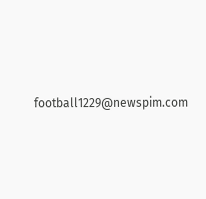football1229@newspim.com